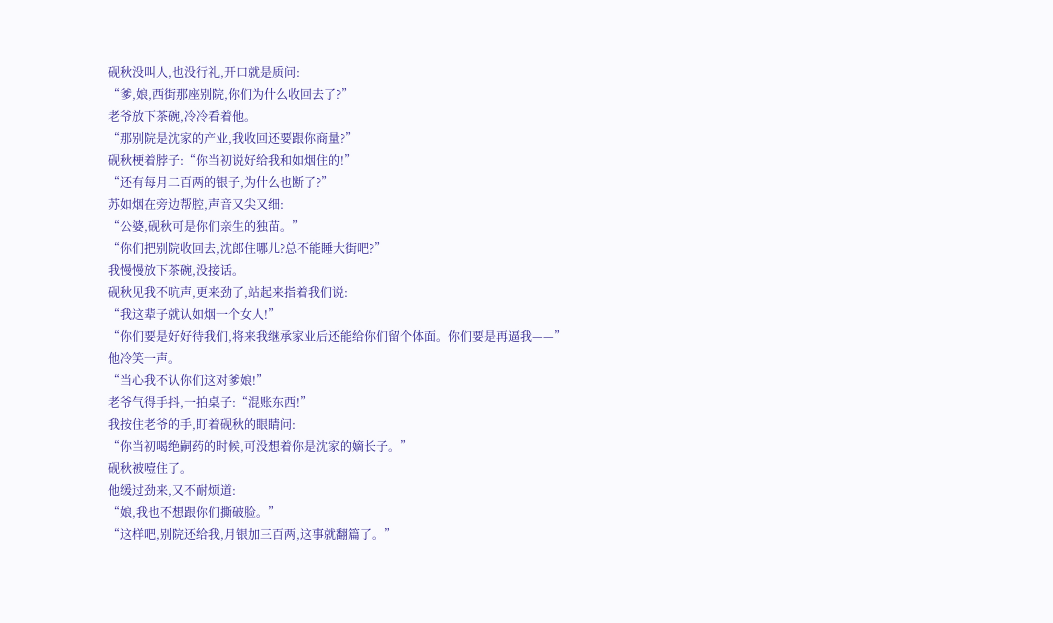砚秋没叫人,也没行礼,开口就是质问:
“爹,娘,西街那座别院,你们为什么收回去了?”
老爷放下茶碗,冷冷看着他。
“那别院是沈家的产业,我收回还要跟你商量?”
砚秋梗着脖子:“你当初说好给我和如烟住的!”
“还有每月二百两的银子,为什么也断了?”
苏如烟在旁边帮腔,声音又尖又细:
“公婆,砚秋可是你们亲生的独苗。”
“你们把别院收回去,沈郎住哪儿?总不能睡大街吧?”
我慢慢放下茶碗,没接话。
砚秋见我不吭声,更来劲了,站起来指着我们说:
“我这辈子就认如烟一个女人!”
“你们要是好好待我们,将来我继承家业后还能给你们留个体面。你们要是再逼我——”
他冷笑一声。
“当心我不认你们这对爹娘!”
老爷气得手抖,一拍桌子:“混账东西!”
我按住老爷的手,盯着砚秋的眼睛问:
“你当初喝绝嗣药的时候,可没想着你是沈家的嫡长子。”
砚秋被噎住了。
他缓过劲来,又不耐烦道:
“娘,我也不想跟你们撕破脸。”
“这样吧,别院还给我,月银加三百两,这事就翻篇了。”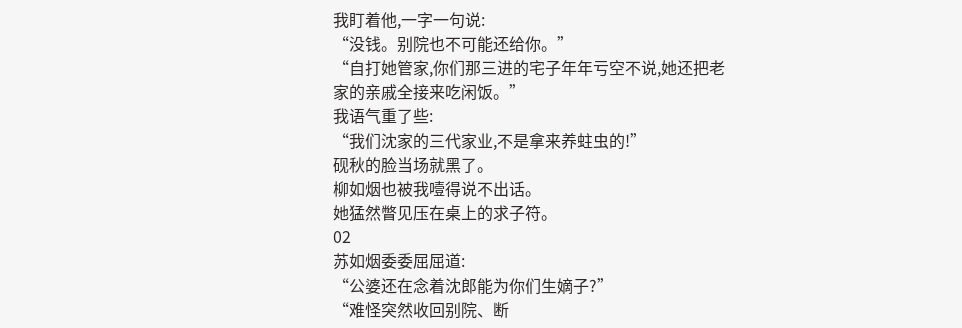我盯着他,一字一句说:
“没钱。别院也不可能还给你。”
“自打她管家,你们那三进的宅子年年亏空不说,她还把老家的亲戚全接来吃闲饭。”
我语气重了些:
“我们沈家的三代家业,不是拿来养蛀虫的!”
砚秋的脸当场就黑了。
柳如烟也被我噎得说不出话。
她猛然瞥见压在桌上的求子符。
02
苏如烟委委屈屈道:
“公婆还在念着沈郎能为你们生嫡子?”
“难怪突然收回别院、断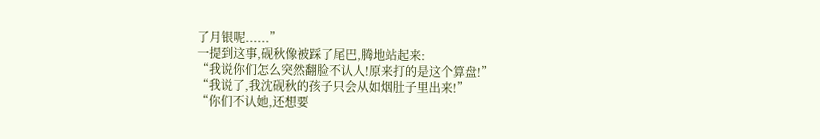了月银呢......”
一提到这事,砚秋像被踩了尾巴,腾地站起来:
“我说你们怎么突然翻脸不认人!原来打的是这个算盘!”
“我说了,我沈砚秋的孩子只会从如烟肚子里出来!”
“你们不认她,还想要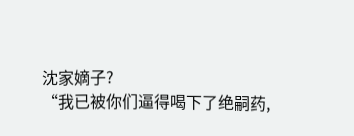沈家嫡子?
“我已被你们逼得喝下了绝嗣药,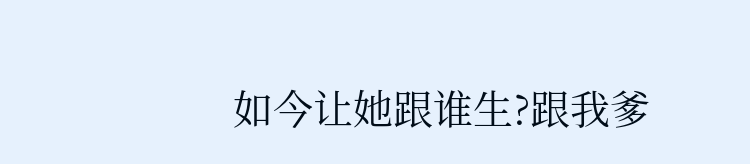如今让她跟谁生?跟我爹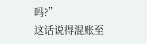吗?”
这话说得混账至